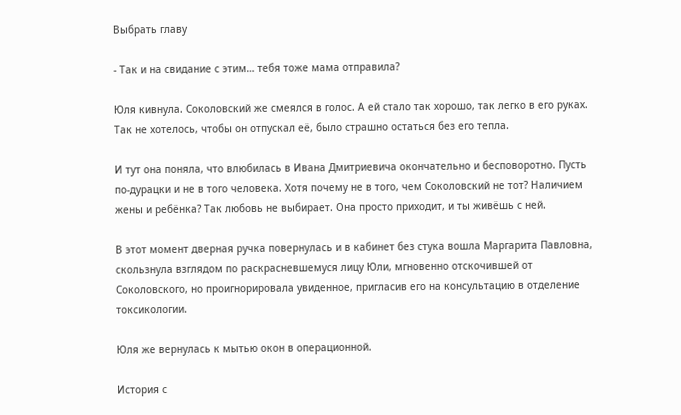Выбрать главу

- Так и на свидание с этим… тебя тоже мама отправила?

Юля кивнула. Соколовский же смеялся в голос. А ей стало так хорошо, так легко в его руках. Так не хотелось, чтобы он отпускал её, было страшно остаться без его тепла.

И тут она поняла, что влюбилась в Ивана Дмитриевича окончательно и бесповоротно. Пусть по-дурацки и не в того человека. Хотя почему не в того, чем Соколовский не тот? Наличием жены и ребёнка? Так любовь не выбирает. Она просто приходит, и ты живёшь с ней.

В этот момент дверная ручка повернулась и в кабинет без стука вошла Маргарита Павловна, скользнула взглядом по раскрасневшемуся лицу Юли, мгновенно отскочившей от Соколовского, но проигнорировала увиденное, пригласив его на консультацию в отделение токсикологии.

Юля же вернулась к мытью окон в операционной.

История с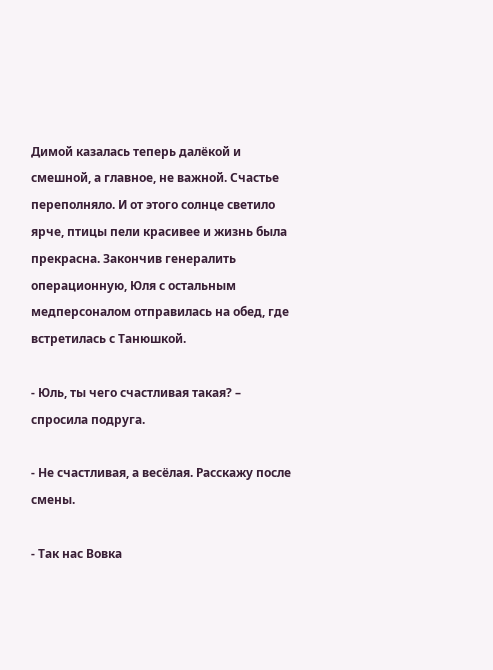Димой казалась теперь далёкой и смешной, а главное, не важной. Счастье переполняло. И от этого солнце светило ярче, птицы пели красивее и жизнь была прекрасна. Закончив генералить операционную, Юля с остальным медперсоналом отправилась на обед, где встретилась с Танюшкой.

- Юль, ты чего счастливая такая? – спросила подруга.

- Не счастливая, а весёлая. Расскажу после смены.

- Так нас Вовка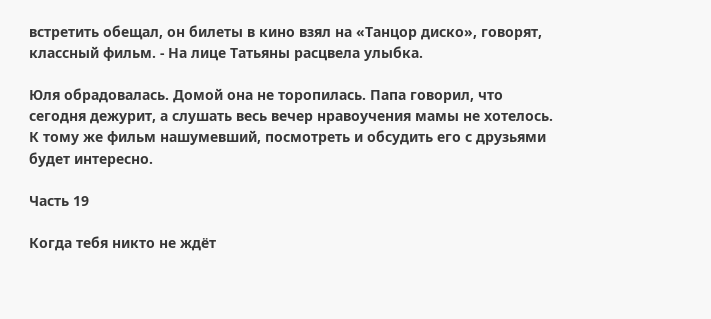встретить обещал, он билеты в кино взял на «Танцор диско», говорят, классный фильм. - На лице Татьяны расцвела улыбка.

Юля обрадовалась. Домой она не торопилась. Папа говорил, что сегодня дежурит, а слушать весь вечер нравоучения мамы не хотелось. К тому же фильм нашумевший, посмотреть и обсудить его с друзьями будет интересно.

Часть 19

Когда тебя никто не ждёт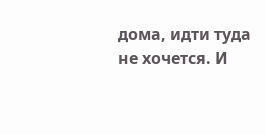дома, идти туда не хочется. И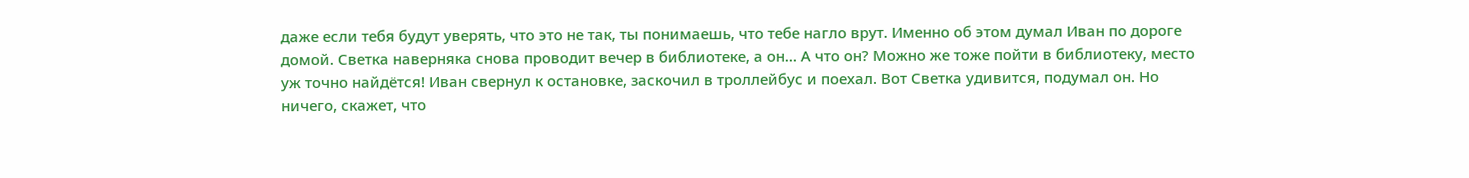даже если тебя будут уверять, что это не так, ты понимаешь, что тебе нагло врут. Именно об этом думал Иван по дороге домой. Светка наверняка снова проводит вечер в библиотеке, а он… А что он? Можно же тоже пойти в библиотеку, место уж точно найдётся! Иван свернул к остановке, заскочил в троллейбус и поехал. Вот Светка удивится, подумал он. Но ничего, скажет, что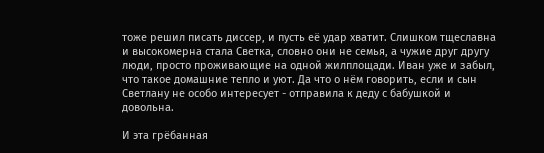тоже решил писать диссер, и пусть её удар хватит. Слишком тщеславна и высокомерна стала Светка, словно они не семья, а чужие друг другу люди, просто проживающие на одной жилплощади. Иван уже и забыл, что такое домашние тепло и уют. Да что о нём говорить, если и сын Светлану не особо интересует - отправила к деду с бабушкой и довольна.

И эта грёбанная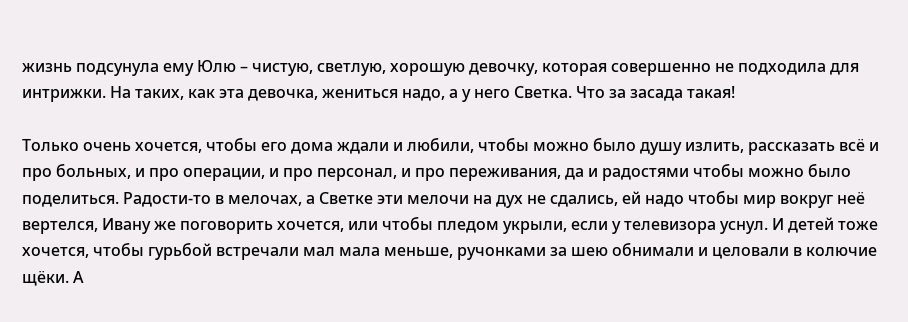жизнь подсунула ему Юлю – чистую, светлую, хорошую девочку, которая совершенно не подходила для интрижки. На таких, как эта девочка, жениться надо, а у него Светка. Что за засада такая!

Только очень хочется, чтобы его дома ждали и любили, чтобы можно было душу излить, рассказать всё и про больных, и про операции, и про персонал, и про переживания, да и радостями чтобы можно было поделиться. Радости-то в мелочах, а Светке эти мелочи на дух не сдались, ей надо чтобы мир вокруг неё вертелся, Ивану же поговорить хочется, или чтобы пледом укрыли, если у телевизора уснул. И детей тоже хочется, чтобы гурьбой встречали мал мала меньше, ручонками за шею обнимали и целовали в колючие щёки. А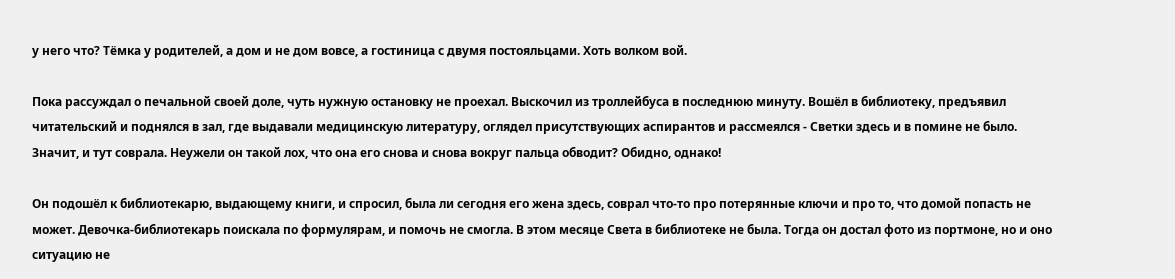у него что? Тёмка у родителей, а дом и не дом вовсе, а гостиница с двумя постояльцами. Хоть волком вой.

Пока рассуждал о печальной своей доле, чуть нужную остановку не проехал. Выскочил из троллейбуса в последнюю минуту. Вошёл в библиотеку, предъявил читательский и поднялся в зал, где выдавали медицинскую литературу, оглядел присутствующих аспирантов и рассмеялся - Светки здесь и в помине не было. Значит, и тут соврала. Неужели он такой лох, что она его снова и снова вокруг пальца обводит? Обидно, однако!

Он подошёл к библиотекарю, выдающему книги, и спросил, была ли сегодня его жена здесь, соврал что-то про потерянные ключи и про то, что домой попасть не может. Девочка-библиотекарь поискала по формулярам, и помочь не смогла. В этом месяце Света в библиотеке не была. Тогда он достал фото из портмоне, но и оно ситуацию не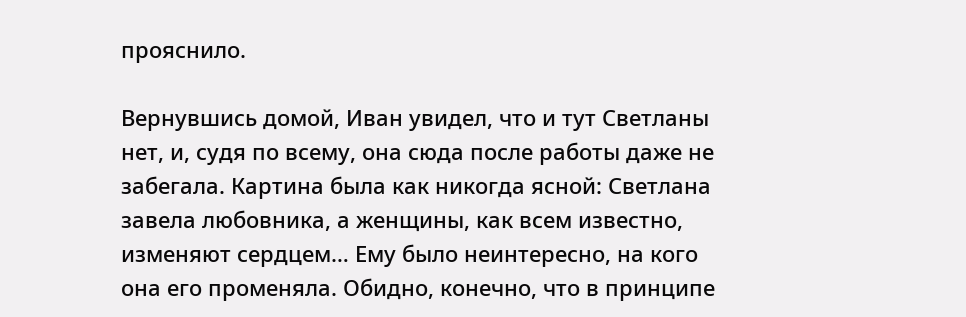прояснило.

Вернувшись домой, Иван увидел, что и тут Светланы нет, и, судя по всему, она сюда после работы даже не забегала. Картина была как никогда ясной: Светлана завела любовника, а женщины, как всем известно, изменяют сердцем… Ему было неинтересно, на кого она его променяла. Обидно, конечно, что в принципе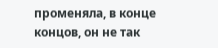променяла, в конце концов, он не так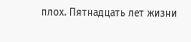плох. Пятнадцать лет жизни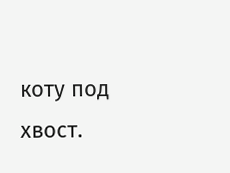коту под хвост.